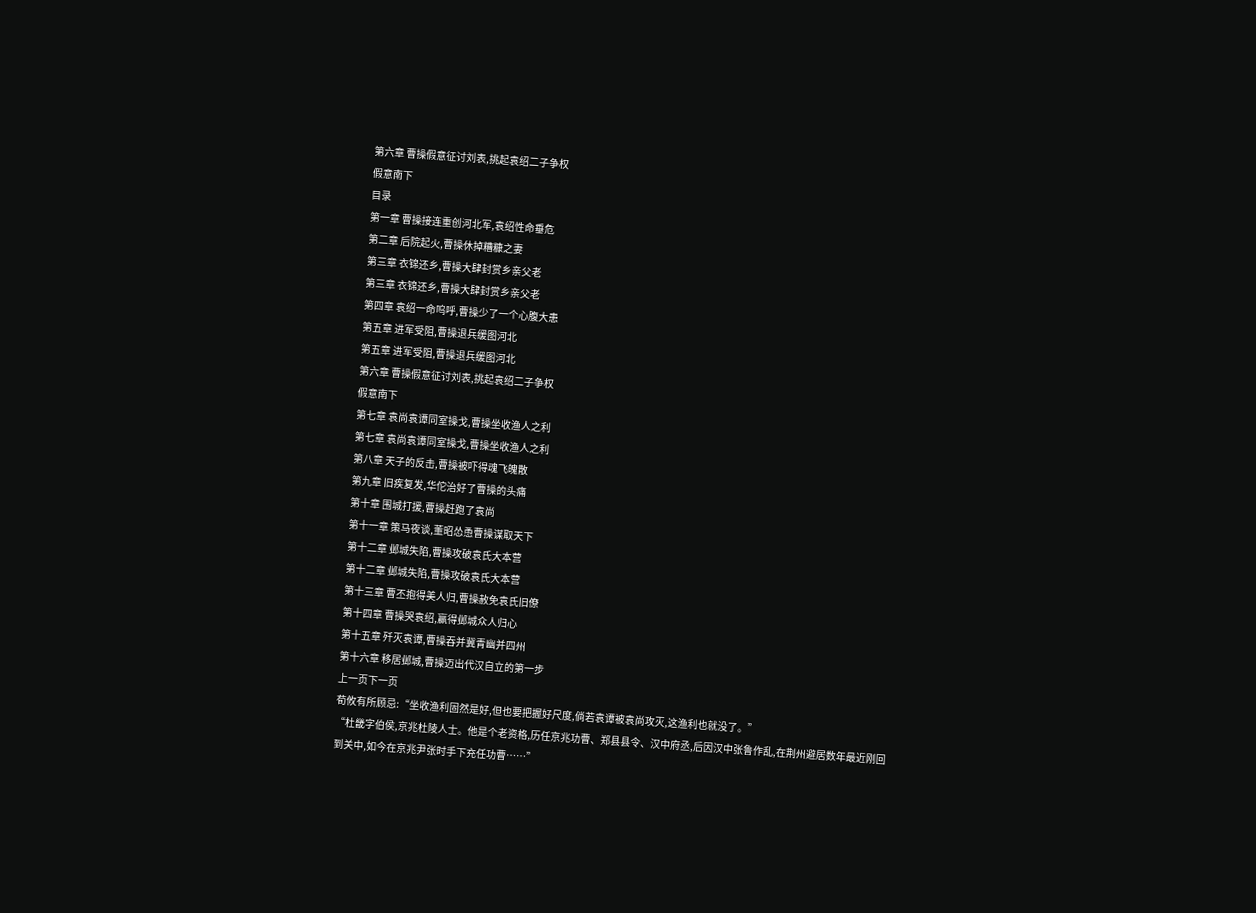第六章 曹操假意征讨刘表,挑起袁绍二子争权
假意南下
目录
第一章 曹操接连重创河北军,袁绍性命垂危
第二章 后院起火,曹操休掉糟糠之妻
第三章 衣锦还乡,曹操大肆封赏乡亲父老
第三章 衣锦还乡,曹操大肆封赏乡亲父老
第四章 袁绍一命呜呼,曹操少了一个心腹大患
第五章 进军受阻,曹操退兵缓图河北
第五章 进军受阻,曹操退兵缓图河北
第六章 曹操假意征讨刘表,挑起袁绍二子争权
假意南下
第七章 袁尚袁谭同室操戈,曹操坐收渔人之利
第七章 袁尚袁谭同室操戈,曹操坐收渔人之利
第八章 天子的反击,曹操被吓得魂飞魄散
第九章 旧疾复发,华佗治好了曹操的头痛
第十章 围城打援,曹操赶跑了袁尚
第十一章 策马夜谈,董昭怂恿曹操谋取天下
第十二章 邺城失陷,曹操攻破袁氏大本营
第十二章 邺城失陷,曹操攻破袁氏大本营
第十三章 曹丕抱得美人归,曹操赦免袁氏旧僚
第十四章 曹操哭袁绍,赢得邺城众人归心
第十五章 歼灭袁谭,曹操吞并冀青幽并四州
第十六章 移居邺城,曹操迈出代汉自立的第一步
上一页下一页
荀攸有所顾忌:“坐收渔利固然是好,但也要把握好尺度,倘若袁谭被袁尚攻灭,这渔利也就没了。”
“杜畿字伯侯,京兆杜陵人士。他是个老资格,历任京兆功曹、郑县县令、汉中府丞,后因汉中张鲁作乱,在荆州避居数年最近刚回到关中,如今在京兆尹张时手下充任功曹……”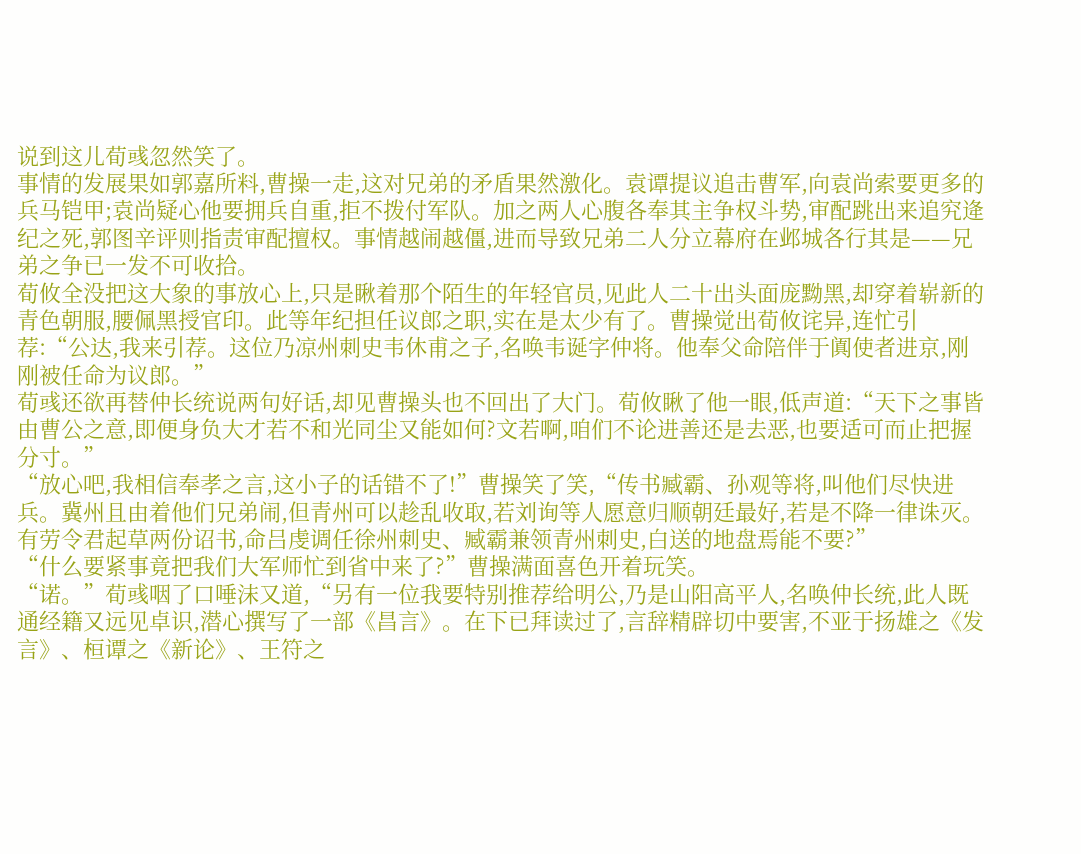说到这儿荀彧忽然笑了。
事情的发展果如郭嘉所料,曹操一走,这对兄弟的矛盾果然激化。袁谭提议追击曹军,向袁尚索要更多的兵马铠甲;袁尚疑心他要拥兵自重,拒不拨付军队。加之两人心腹各奉其主争权斗势,审配跳出来追究逄纪之死,郭图辛评则指责审配擅权。事情越闹越僵,进而导致兄弟二人分立幕府在邺城各行其是——兄弟之争已一发不可收拾。
荀攸全没把这大象的事放心上,只是瞅着那个陌生的年轻官员,见此人二十出头面庞黝黑,却穿着崭新的青色朝服,腰佩黑授官印。此等年纪担任议郎之职,实在是太少有了。曹操觉出荀攸诧异,连忙引荐:“公达,我来引荐。这位乃凉州刺史韦休甫之子,名唤韦诞字仲将。他奉父命陪伴于阗使者进京,刚刚被任命为议郎。”
荀彧还欲再替仲长统说两句好话,却见曹操头也不回出了大门。荀攸瞅了他一眼,低声道:“天下之事皆由曹公之意,即便身负大才若不和光同尘又能如何?文若啊,咱们不论进善还是去恶,也要适可而止把握分寸。”
“放心吧,我相信奉孝之言,这小子的话错不了!”曹操笑了笑,“传书臧霸、孙观等将,叫他们尽快进兵。冀州且由着他们兄弟闹,但青州可以趁乱收取,若刘询等人愿意归顺朝廷最好,若是不降一律诛灭。有劳令君起草两份诏书,命吕虔调任徐州刺史、臧霸兼领青州刺史,白送的地盘焉能不要?”
“什么要紧事竟把我们大军师忙到省中来了?”曹操满面喜色开着玩笑。
“诺。”荀彧咽了口唾沫又道,“另有一位我要特别推荐给明公,乃是山阳高平人,名唤仲长统,此人既通经籍又远见卓识,潜心撰写了一部《昌言》。在下已拜读过了,言辞精辟切中要害,不亚于扬雄之《发言》、桓谭之《新论》、王符之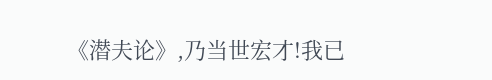《潜夫论》,乃当世宏才!我已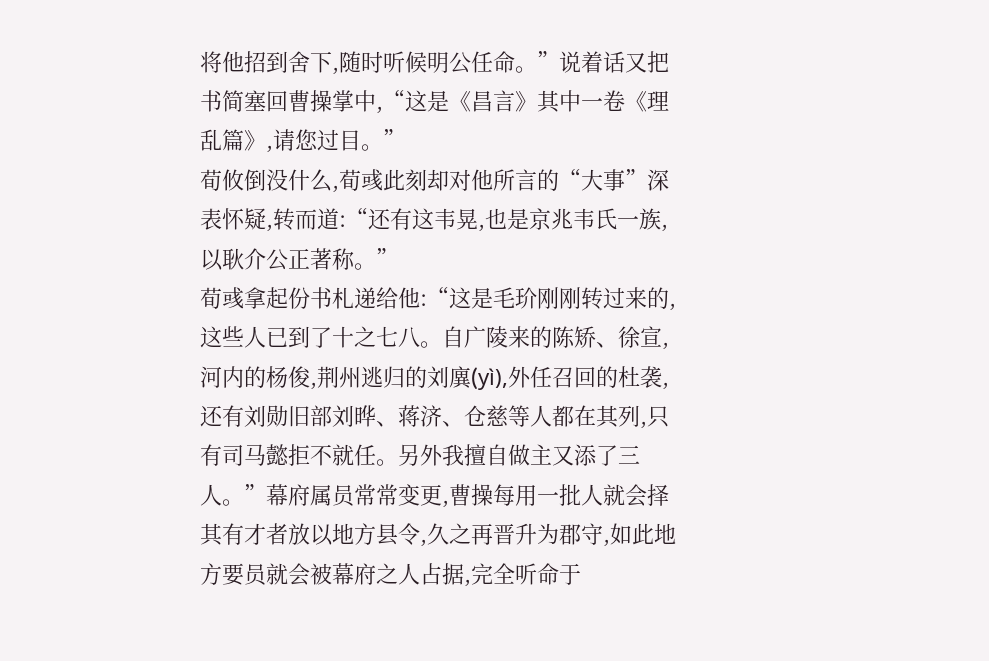将他招到舍下,随时听候明公任命。”说着话又把书简塞回曹操掌中,“这是《昌言》其中一卷《理乱篇》,请您过目。”
荀攸倒没什么,荀彧此刻却对他所言的“大事”深表怀疑,转而道:“还有这韦晃,也是京兆韦氏一族,以耿介公正著称。”
荀彧拿起份书札递给他:“这是毛玠刚刚转过来的,这些人已到了十之七八。自广陵来的陈矫、徐宣,河内的杨俊,荆州逃归的刘廙(yì),外任召回的杜袭,还有刘勋旧部刘晔、蒋济、仓慈等人都在其列,只有司马懿拒不就任。另外我擅自做主又添了三人。”幕府属员常常变更,曹操每用一批人就会择其有才者放以地方县令,久之再晋升为郡守,如此地方要员就会被幕府之人占据,完全听命于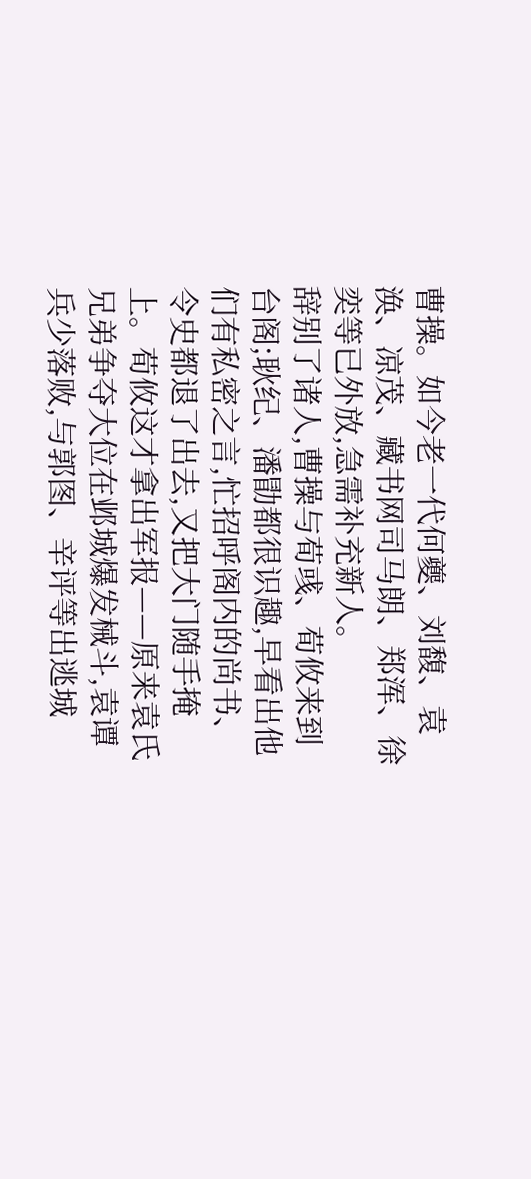曹操。如今老一代何夔、刘馥、袁涣、凉茂、藏书网司马朗、郑浑、徐奕等已外放,急需补充新人。
辞别了诸人,曹操与荀彧、荀攸来到台阁;耿纪、潘勖都很识趣,早看出他们有私密之言,忙招呼阁内的尚书、令史都退了出去,又把大门随手掩上。荀攸这才拿出军报——原来袁氏兄弟争夺大位在邺城爆发械斗,袁谭兵少落败,与郭图、辛评等出逃城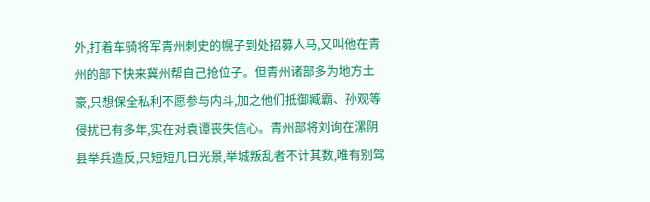外,打着车骑将军青州刺史的幌子到处招募人马,又叫他在青州的部下快来冀州帮自己抢位子。但青州诸部多为地方土豪,只想保全私利不愿参与内斗,加之他们抵御臧霸、孙观等侵扰已有多年,实在对袁谭丧失信心。青州部将刘询在漯阴县举兵造反,只短短几日光景,举城叛乱者不计其数,唯有别驾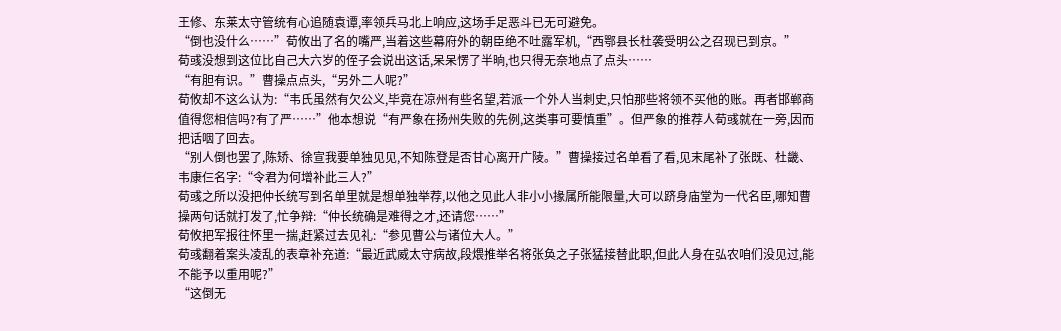王修、东莱太守管统有心追随袁谭,率领兵马北上响应,这场手足恶斗已无可避免。
“倒也没什么……”荀攸出了名的嘴严,当着这些幕府外的朝臣绝不吐露军机,“西鄂县长杜袭受明公之召现已到京。”
荀彧没想到这位比自己大六岁的侄子会说出这话,呆呆愣了半晌,也只得无奈地点了点头……
“有胆有识。”曹操点点头,“另外二人呢?”
荀攸却不这么认为:“韦氏虽然有欠公义,毕竟在凉州有些名望,若派一个外人当刺史,只怕那些将领不买他的账。再者邯郸商值得您相信吗?有了严……”他本想说“有严象在扬州失败的先例,这类事可要慎重”。但严象的推荐人荀彧就在一旁,因而把话咽了回去。
“别人倒也罢了,陈矫、徐宣我要单独见见,不知陈登是否甘心离开广陵。”曹操接过名单看了看,见末尾补了张既、杜畿、韦康仨名字:“令君为何增补此三人?”
荀彧之所以没把仲长统写到名单里就是想单独举荐,以他之见此人非小小掾属所能限量,大可以跻身庙堂为一代名臣,哪知曹操两句话就打发了,忙争辩:“仲长统确是难得之才,还请您……”
荀攸把军报往怀里一揣,赶紧过去见礼:“参见曹公与诸位大人。”
荀彧翻着案头凌乱的表章补充道:“最近武威太守病故,段煨推举名将张奂之子张猛接替此职,但此人身在弘农咱们没见过,能不能予以重用呢?”
“这倒无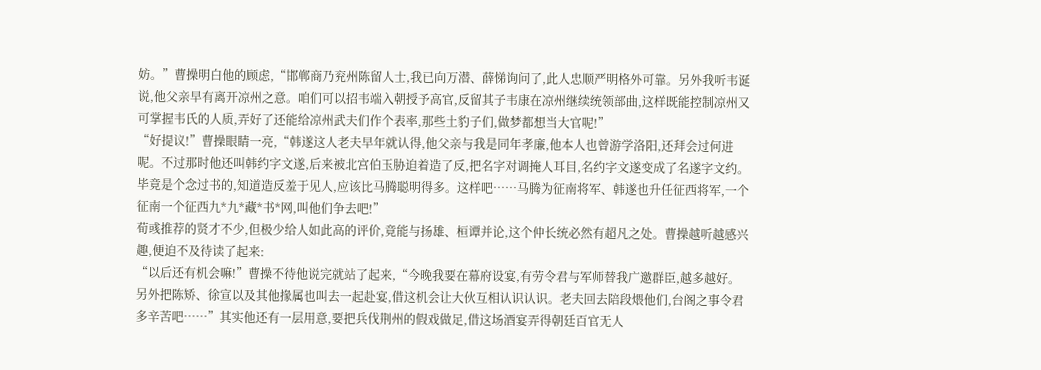妨。”曹操明白他的顾虑,“邯郸商乃兖州陈留人士,我已向万潜、薛悌询问了,此人忠顺严明格外可靠。另外我听韦诞说,他父亲早有离开凉州之意。咱们可以招韦端入朝授予高官,反留其子韦康在凉州继续统领部曲,这样既能控制凉州又可掌握韦氏的人质,弄好了还能给凉州武夫们作个表率,那些土豹子们,做梦都想当大官呢!”
“好提议!”曹操眼睛一亮,“韩遂这人老夫早年就认得,他父亲与我是同年孝廉,他本人也曾游学洛阳,还拜会过何进呢。不过那时他还叫韩约字文遂,后来被北宫伯玉胁迫着造了反,把名字对调掩人耳目,名约字文遂变成了名遂字文约。毕竟是个念过书的,知道造反羞于见人,应该比马腾聪明得多。这样吧……马腾为征南将军、韩遂也升任征西将军,一个征南一个征西九*九*藏*书*网,叫他们争去吧!”
荀彧推荐的贤才不少,但极少给人如此高的评价,竟能与扬雄、桓谭并论,这个仲长统必然有超凡之处。曹操越听越感兴趣,便迫不及待读了起来:
“以后还有机会嘛!”曹操不待他说完就站了起来,“今晚我要在幕府设宴,有劳令君与军师替我广邀群臣,越多越好。另外把陈矫、徐宣以及其他掾属也叫去一起赴宴,借这机会让大伙互相认识认识。老夫回去陪段煨他们,台阁之事令君多辛苦吧……”其实他还有一层用意,要把兵伐荆州的假戏做足,借这场酒宴弄得朝廷百官无人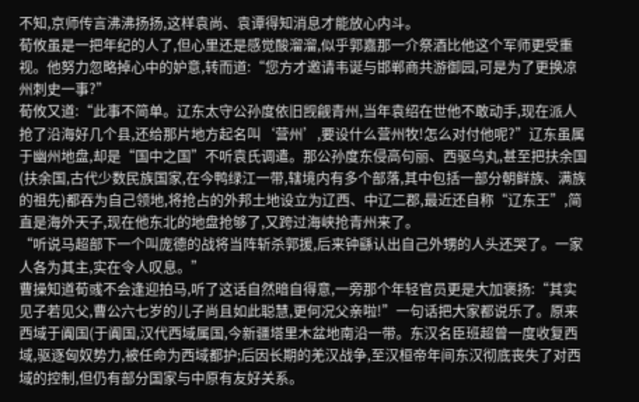不知,京师传言沸沸扬扬,这样袁尚、袁谭得知消息才能放心内斗。
荀攸虽是一把年纪的人了,但心里还是感觉酸溜溜,似乎郭嘉那一介祭酒比他这个军师更受重视。他努力忽略掉心中的妒意,转而道:“您方才邀请韦诞与邯郸商共游御园,可是为了更换凉州刺史一事?”
荀攸又道:“此事不简单。辽东太守公孙度依旧觊觎青州,当年袁绍在世他不敢动手,现在派人抢了沿海好几个县,还给那片地方起名叫‘营州’,要设什么营州牧!怎么对付他呢?”辽东虽属于幽州地盘,却是“国中之国”不听袁氏调遣。那公孙度东侵高句丽、西驱乌丸,甚至把扶余国(扶余国,古代少数民族国家,在今鸭绿江一带,辖境内有多个部落,其中包括一部分朝鲜族、满族的祖先)都吞为自己领地,将抢占的外邦土地设立为辽西、中辽二郡,最近还自称“辽东王”,简直是海外天子,现在他东北的地盘抢够了,又跨过海峡抢青州来了。
“听说马超部下一个叫庞德的战将当阵斩杀郭援,后来钟繇认出自己外甥的人头还哭了。一家人各为其主,实在令人叹息。”
曹操知道荀彧不会逢迎拍马,听了这话自然暗自得意,一旁那个年轻官员更是大加褒扬:“其实见子若见父,曹公六七岁的儿子尚且如此聪慧,更何况父亲啦!”一句话把大家都说乐了。原来西域于阗国(于阗国,汉代西域属国,今新疆塔里木盆地南沿一带。东汉名臣班超曾一度收复西域,驱逐匈奴势力,被任命为西域都护;后因长期的羌汉战争,至汉桓帝年间东汉彻底丧失了对西域的控制,但仍有部分国家与中原有友好关系。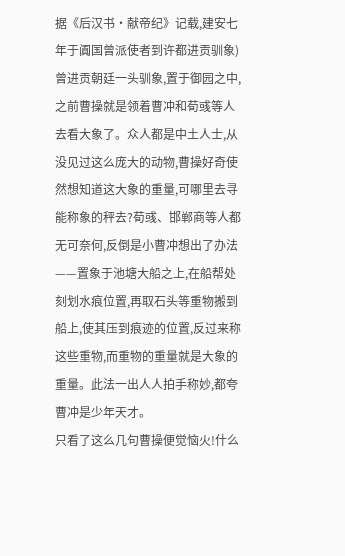据《后汉书·献帝纪》记载,建安七年于阗国曾派使者到许都进贡驯象)曾进贡朝廷一头驯象,置于御园之中,之前曹操就是领着曹冲和荀彧等人去看大象了。众人都是中土人士,从没见过这么庞大的动物,曹操好奇使然想知道这大象的重量,可哪里去寻能称象的秤去?荀彧、邯郸商等人都无可奈何,反倒是小曹冲想出了办法——置象于池塘大船之上,在船帮处刻划水痕位置,再取石头等重物搬到船上,使其压到痕迹的位置,反过来称这些重物,而重物的重量就是大象的重量。此法一出人人拍手称妙,都夸曹冲是少年天才。
只看了这么几句曹操便觉恼火!什么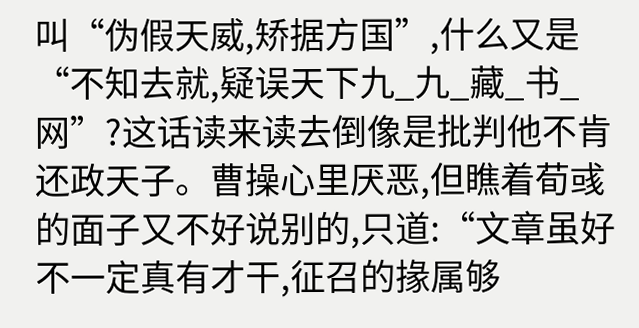叫“伪假天威,矫据方国”,什么又是“不知去就,疑误天下九_九_藏_书_网”?这话读来读去倒像是批判他不肯还政天子。曹操心里厌恶,但瞧着荀彧的面子又不好说别的,只道:“文章虽好不一定真有才干,征召的掾属够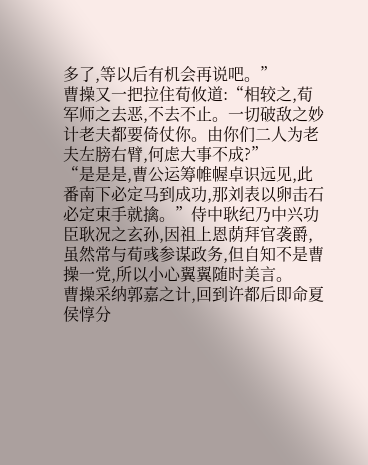多了,等以后有机会再说吧。”
曹操又一把拉住荀攸道:“相较之,荀军师之去恶,不去不止。一切破敌之妙计老夫都要倚仗你。由你们二人为老夫左膀右臂,何虑大事不成?”
“是是是,曹公运筹帷幄卓识远见,此番南下必定马到成功,那刘表以卵击石必定束手就擒。”侍中耿纪乃中兴功臣耿况之玄孙,因祖上恩荫拜官袭爵,虽然常与荀彧参谋政务,但自知不是曹操一党,所以小心翼翼随时美言。
曹操采纳郭嘉之计,回到许都后即命夏侯惇分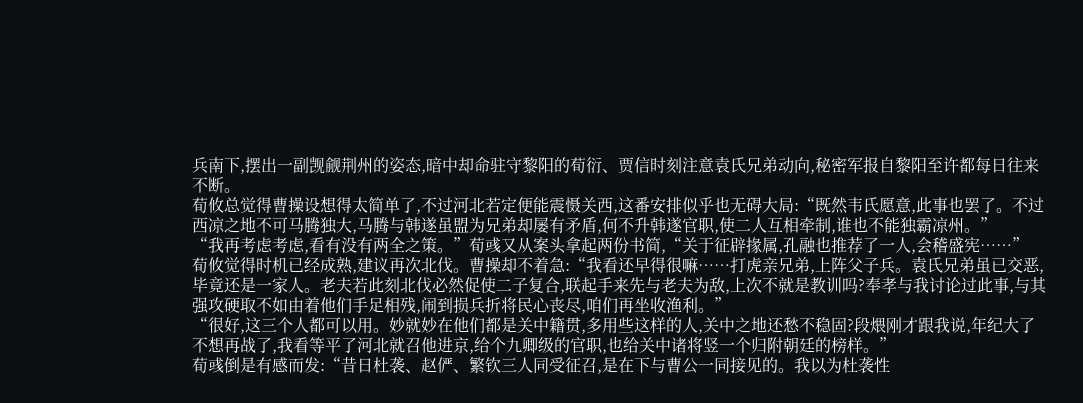兵南下,摆出一副觊觎荆州的姿态,暗中却命驻守黎阳的荀衍、贾信时刻注意袁氏兄弟动向,秘密军报自黎阳至许都每日往来不断。
荀攸总觉得曹操设想得太简单了,不过河北若定便能震慑关西,这番安排似乎也无碍大局:“既然韦氏愿意,此事也罢了。不过西凉之地不可马腾独大,马腾与韩遂虽盟为兄弟却屡有矛盾,何不升韩遂官职,使二人互相牵制,谁也不能独霸凉州。”
“我再考虑考虑,看有没有两全之策。”荀彧又从案头拿起两份书简,“关于征辟掾属,孔融也推荐了一人,会稽盛宪……”
荀攸觉得时机已经成熟,建议再次北伐。曹操却不着急:“我看还早得很嘛……打虎亲兄弟,上阵父子兵。袁氏兄弟虽已交恶,毕竟还是一家人。老夫若此刻北伐必然促使二子复合,联起手来先与老夫为敌,上次不就是教训吗?奉孝与我讨论过此事,与其强攻硬取不如由着他们手足相残,闹到损兵折将民心丧尽,咱们再坐收渔利。”
“很好,这三个人都可以用。妙就妙在他们都是关中籍贯,多用些这样的人,关中之地还愁不稳固?段煨刚才跟我说,年纪大了不想再战了,我看等平了河北就召他进京,给个九卿级的官职,也给关中诸将竖一个归附朝廷的榜样。”
荀彧倒是有感而发:“昔日杜袭、赵俨、繁钦三人同受征召,是在下与曹公一同接见的。我以为杜袭性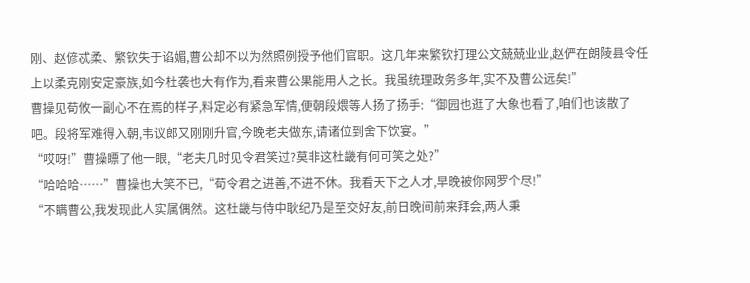刚、赵偐忒柔、繁钦失于谄媚,曹公却不以为然照例授予他们官职。这几年来繁钦打理公文兢兢业业,赵俨在朗陵县令任上以柔克刚安定豪族,如今杜袭也大有作为,看来曹公果能用人之长。我虽统理政务多年,实不及曹公远矣!”
曹操见荀攸一副心不在焉的样子,料定必有紧急军情,便朝段煨等人扬了扬手:“御园也逛了大象也看了,咱们也该散了吧。段将军难得入朝,韦议郎又刚刚升官,今晚老夫做东,请诸位到舍下饮宴。”
“哎呀!”曹操瞟了他一眼,“老夫几时见令君笑过?莫非这杜畿有何可笑之处?”
“哈哈哈……”曹操也大笑不已,“荀令君之进善,不进不休。我看天下之人才,早晚被你网罗个尽!”
“不瞒曹公,我发现此人实属偶然。这杜畿与侍中耿纪乃是至交好友,前日晚间前来拜会,两人秉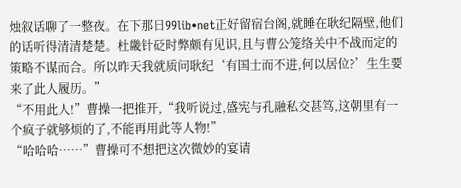烛叙话聊了一整夜。在下那日99lib•net正好留宿台阁,就睡在耿纪隔壁,他们的话听得清清楚楚。杜畿针砭时弊颇有见识,且与曹公笼络关中不战而定的策略不谋而合。所以昨天我就质问耿纪‘有国士而不进,何以居位?’生生要来了此人履历。”
“不用此人!”曹操一把推开,“我听说过,盛宪与孔融私交甚笃,这朝里有一个疯子就够烦的了,不能再用此等人物!”
“哈哈哈……”曹操可不想把这次微妙的宴请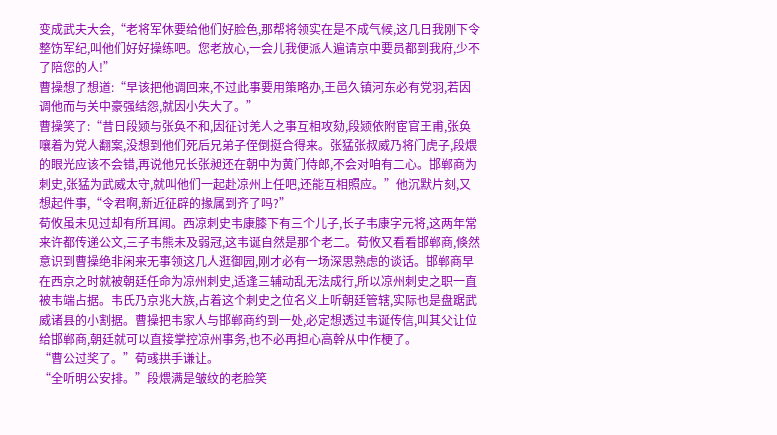变成武夫大会,“老将军休要给他们好脸色,那帮将领实在是不成气候,这几日我刚下令整饬军纪,叫他们好好操练吧。您老放心,一会儿我便派人遍请京中要员都到我府,少不了陪您的人!”
曹操想了想道:“早该把他调回来,不过此事要用策略办,王邑久镇河东必有党羽,若因调他而与关中豪强结怨,就因小失大了。”
曹操笑了:“昔日段颎与张奂不和,因征讨羌人之事互相攻劾,段颎依附宦官王甫,张奂嚷着为党人翻案,没想到他们死后兄弟子侄倒挺合得来。张猛张叔威乃将门虎子,段煨的眼光应该不会错,再说他兄长张昶还在朝中为黄门侍郎,不会对咱有二心。邯郸商为刺史,张猛为武威太守,就叫他们一起赴凉州上任吧,还能互相照应。”他沉默片刻,又想起件事,“令君啊,新近征辟的掾属到齐了吗?”
荀攸虽未见过却有所耳闻。西凉刺史韦康膝下有三个儿子,长子韦康字元将,这两年常来许都传递公文,三子韦熊未及弱冠,这韦诞自然是那个老二。荀攸又看看邯郸商,倏然意识到曹操绝非闲来无事领这几人逛御园,刚才必有一场深思熟虑的谈话。邯郸商早在西京之时就被朝廷任命为凉州刺史,适逢三辅动乱无法成行,所以凉州刺史之职一直被韦端占据。韦氏乃京兆大族,占着这个刺史之位名义上听朝廷管辖,实际也是盘踞武威诸县的小割据。曹操把韦家人与邯郸商约到一处,必定想透过韦诞传信,叫其父让位给邯郸商,朝廷就可以直接掌控凉州事务,也不必再担心高幹从中作梗了。
“曹公过奖了。”荀彧拱手谦让。
“全听明公安排。”段煨满是皱纹的老脸笑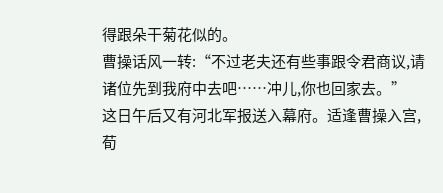得跟朵干菊花似的。
曹操话风一转:“不过老夫还有些事跟令君商议,请诸位先到我府中去吧……冲儿,你也回家去。”
这日午后又有河北军报送入幕府。适逢曹操入宫,荀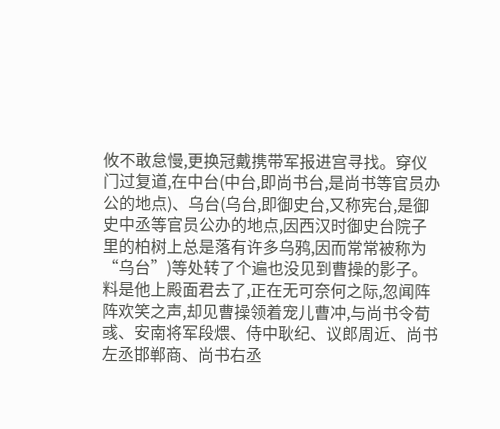攸不敢怠慢,更换冠戴携带军报进宫寻找。穿仪门过复道,在中台(中台,即尚书台,是尚书等官员办公的地点)、乌台(乌台,即御史台,又称宪台,是御史中丞等官员公办的地点,因西汉时御史台院子里的柏树上总是落有许多乌鸦,因而常常被称为“乌台”)等处转了个遍也没见到曹操的影子。料是他上殿面君去了,正在无可奈何之际,忽闻阵阵欢笑之声,却见曹操领着宠儿曹冲,与尚书令荀彧、安南将军段煨、侍中耿纪、议郎周近、尚书左丞邯郸商、尚书右丞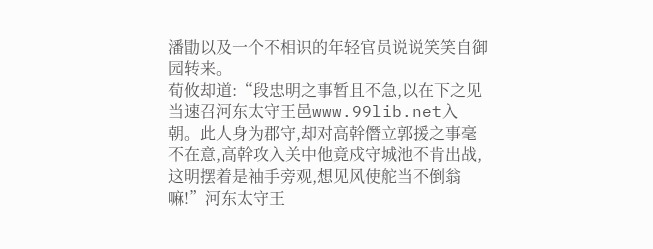潘勖以及一个不相识的年轻官员说说笑笑自御园转来。
荀攸却道:“段忠明之事暂且不急,以在下之见当速召河东太守王邑www.99lib.net入朝。此人身为郡守,却对高幹僭立郭援之事毫不在意,高幹攻入关中他竟戍守城池不肯出战,这明摆着是袖手旁观,想见风使舵当不倒翁嘛!”河东太守王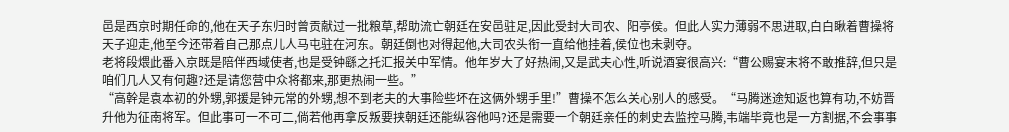邑是西京时期任命的,他在天子东归时曾贡献过一批粮草,帮助流亡朝廷在安邑驻足,因此受封大司农、阳亭侯。但此人实力薄弱不思进取,白白瞅着曹操将天子迎走,他至今还带着自己那点儿人马屯驻在河东。朝廷倒也对得起他,大司农头衔一直给他挂着,侯位也未剥夺。
老将段煨此番入京既是陪伴西域使者,也是受钟繇之托汇报关中军情。他年岁大了好热闹,又是武夫心性,听说酒宴很高兴:“曹公赐宴末将不敢推辞,但只是咱们几人又有何趣?还是请您营中众将都来,那更热闹一些。”
“高幹是袁本初的外甥,郭援是钟元常的外甥,想不到老夫的大事险些坏在这俩外甥手里!”曹操不怎么关心别人的感受。“马腾迷途知返也算有功,不妨晋升他为征南将军。但此事可一不可二,倘若他再拿反叛要挟朝廷还能纵容他吗?还是需要一个朝廷亲任的刺史去监控马腾,韦端毕竟也是一方割据,不会事事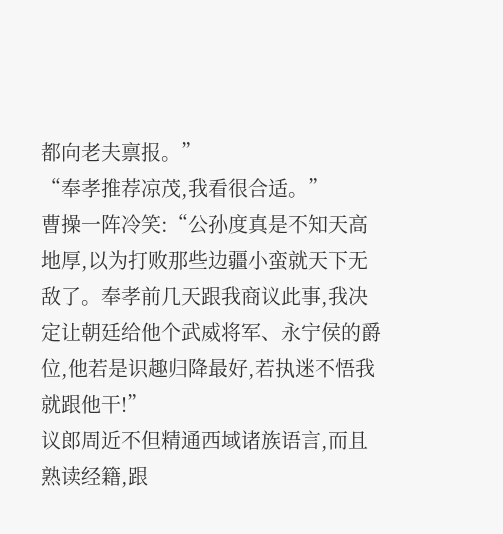都向老夫禀报。”
“奉孝推荐凉茂,我看很合适。”
曹操一阵冷笑:“公孙度真是不知天高地厚,以为打败那些边疆小蛮就天下无敌了。奉孝前几天跟我商议此事,我决定让朝廷给他个武威将军、永宁侯的爵位,他若是识趣归降最好,若执迷不悟我就跟他干!”
议郎周近不但精通西域诸族语言,而且熟读经籍,跟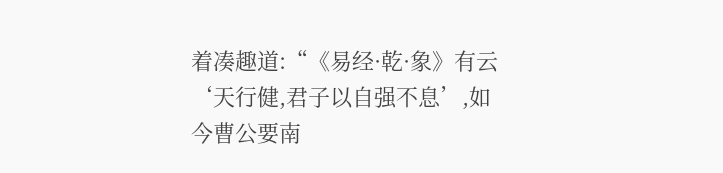着凑趣道:“《易经·乾·象》有云‘天行健,君子以自强不息’,如今曹公要南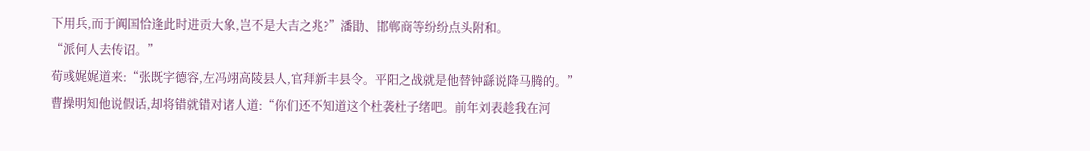下用兵,而于阗国恰逢此时进贡大象,岂不是大吉之兆?”潘勖、邯郸商等纷纷点头附和。
“派何人去传诏。”
荀彧娓娓道来:“张既字德容,左冯翊高陵县人,官拜新丰县令。平阳之战就是他替钟繇说降马腾的。”
曹操明知他说假话,却将错就错对诸人道:“你们还不知道这个杜袭杜子绪吧。前年刘表趁我在河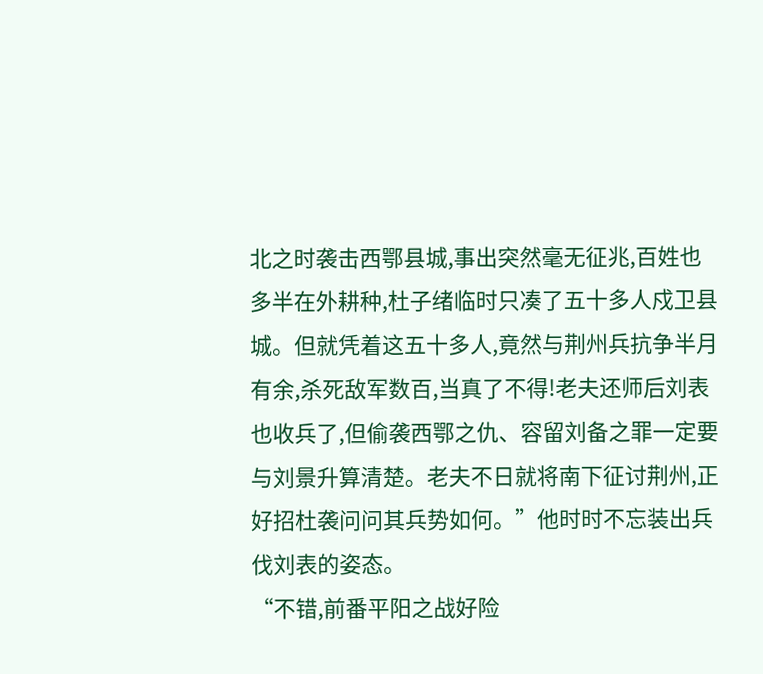北之时袭击西鄂县城,事出突然毫无征兆,百姓也多半在外耕种,杜子绪临时只凑了五十多人戍卫县城。但就凭着这五十多人,竟然与荆州兵抗争半月有余,杀死敌军数百,当真了不得!老夫还师后刘表也收兵了,但偷袭西鄂之仇、容留刘备之罪一定要与刘景升算清楚。老夫不日就将南下征讨荆州,正好招杜袭问问其兵势如何。”他时时不忘装出兵伐刘表的姿态。
“不错,前番平阳之战好险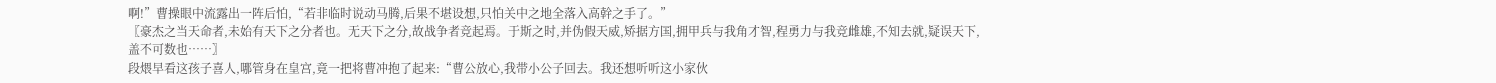啊!”曹操眼中流露出一阵后怕,“若非临时说动马腾,后果不堪设想,只怕关中之地全落入高幹之手了。”
〖豪杰之当天命者,未始有天下之分者也。无天下之分,故战争者竞起焉。于斯之时,并伪假天威,矫据方国,拥甲兵与我角才智,程勇力与我竞雌雄,不知去就,疑误天下,盖不可数也……〗
段煨早看这孩子喜人,哪管身在皇宫,竟一把将曹冲抱了起来:“曹公放心,我带小公子回去。我还想听听这小家伙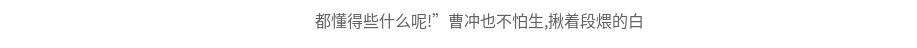都懂得些什么呢!”曹冲也不怕生,揪着段煨的白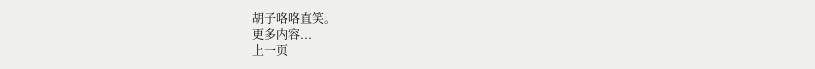胡子咯咯直笑。
更多内容...
上一页